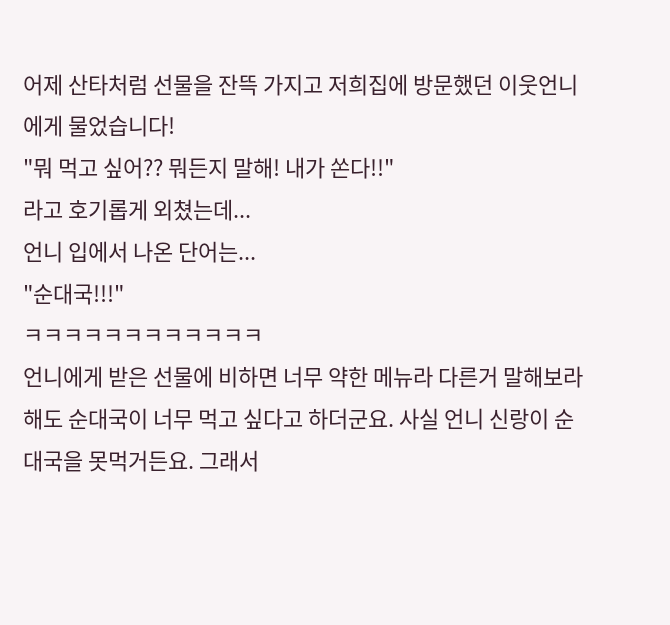어제 산타처럼 선물을 잔뜩 가지고 저희집에 방문했던 이웃언니에게 물었습니다!
"뭐 먹고 싶어?? 뭐든지 말해! 내가 쏜다!!"
라고 호기롭게 외쳤는데...
언니 입에서 나온 단어는...
"순대국!!!"
ㅋㅋㅋㅋㅋㅋㅋㅋㅋㅋㅋㅋ
언니에게 받은 선물에 비하면 너무 약한 메뉴라 다른거 말해보라해도 순대국이 너무 먹고 싶다고 하더군요. 사실 언니 신랑이 순대국을 못먹거든요. 그래서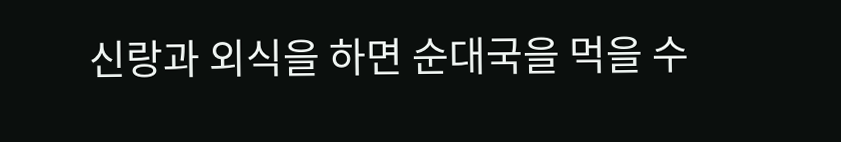신랑과 외식을 하면 순대국을 먹을 수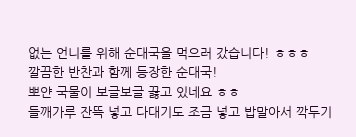없는 언니를 위해 순대국을 먹으러 갔습니다! ㅎㅎㅎ
깔끔한 반찬과 함께 등장한 순대국!
뽀얀 국물이 보글보글 끓고 있네요 ㅎㅎ
들깨가루 잔뜩 넣고 다대기도 조금 넣고 밥말아서 깍두기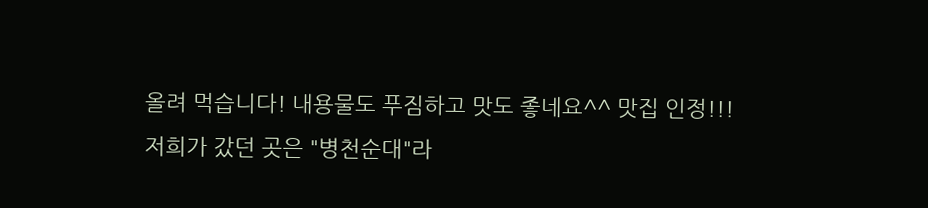올려 먹습니다! 내용물도 푸짐하고 맛도 좋네요^^ 맛집 인정!!!
저희가 갔던 곳은 "병천순대"라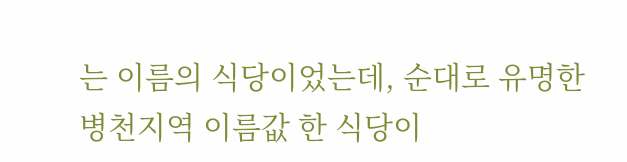는 이름의 식당이었는데, 순대로 유명한 병천지역 이름값 한 식당이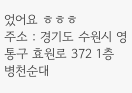었어요 ㅎㅎㅎ
주소 : 경기도 수원시 영통구 효원로 372 1층 병천순대